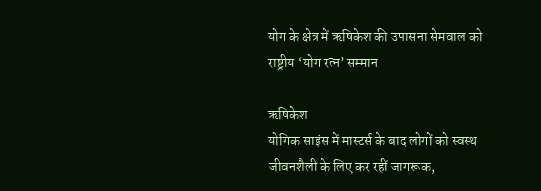योग के क्षेत्र में ऋषिकेश की उपासना सेमवाल को राष्ट्रीय ‘योग रत्न’ सम्मान

ऋषिकेश
योगिक साइंस में मास्टर्स के बाद लोगों को स्वस्थ जीवनशैली के लिए कर रहीं जागरूक,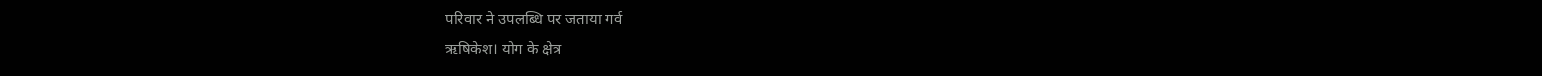परिवार ने उपलब्धि पर जताया गर्व
ऋषिकेश। योग के क्षेत्र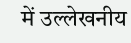में उल्लेखनीय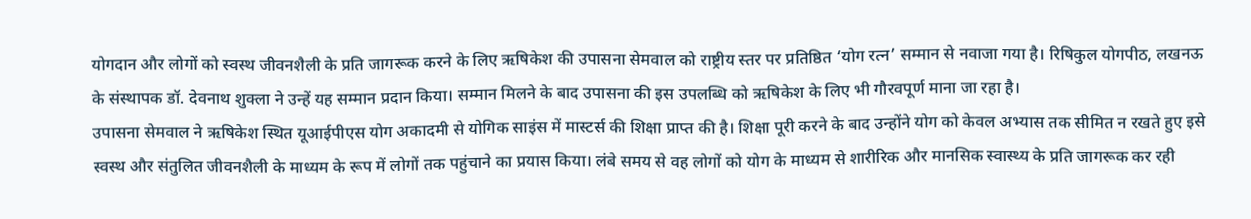योगदान और लोगों को स्वस्थ जीवनशैली के प्रति जागरूक करने के लिए ऋषिकेश की उपासना सेमवाल को राष्ट्रीय स्तर पर प्रतिष्ठित ‘योग रत्न’ सम्मान से नवाजा गया है। रिषिकुल योगपीठ, लखनऊ के संस्थापक डॉ. देवनाथ शुक्ला ने उन्हें यह सम्मान प्रदान किया। सम्मान मिलने के बाद उपासना की इस उपलब्धि को ऋषिकेश के लिए भी गौरवपूर्ण माना जा रहा है।
उपासना सेमवाल ने ऋषिकेश स्थित यूआईपीएस योग अकादमी से योगिक साइंस में मास्टर्स की शिक्षा प्राप्त की है। शिक्षा पूरी करने के बाद उन्होंने योग को केवल अभ्यास तक सीमित न रखते हुए इसे स्वस्थ और संतुलित जीवनशैली के माध्यम के रूप में लोगों तक पहुंचाने का प्रयास किया। लंबे समय से वह लोगों को योग के माध्यम से शारीरिक और मानसिक स्वास्थ्य के प्रति जागरूक कर रही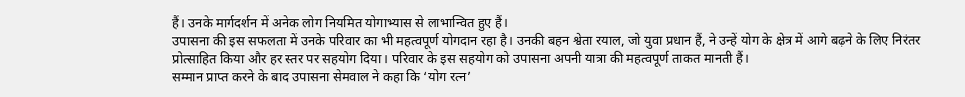हैं। उनके मार्गदर्शन में अनेक लोग नियमित योगाभ्यास से लाभान्वित हुए हैं।
उपासना की इस सफलता में उनके परिवार का भी महत्वपूर्ण योगदान रहा है। उनकी बहन श्वेता रयाल, जो युवा प्रधान हैं, ने उन्हें योग के क्षेत्र में आगे बढ़ने के लिए निरंतर प्रोत्साहित किया और हर स्तर पर सहयोग दिया। परिवार के इस सहयोग को उपासना अपनी यात्रा की महत्वपूर्ण ताकत मानती हैं।
सम्मान प्राप्त करने के बाद उपासना सेमवाल ने कहा कि ‘योग रत्न’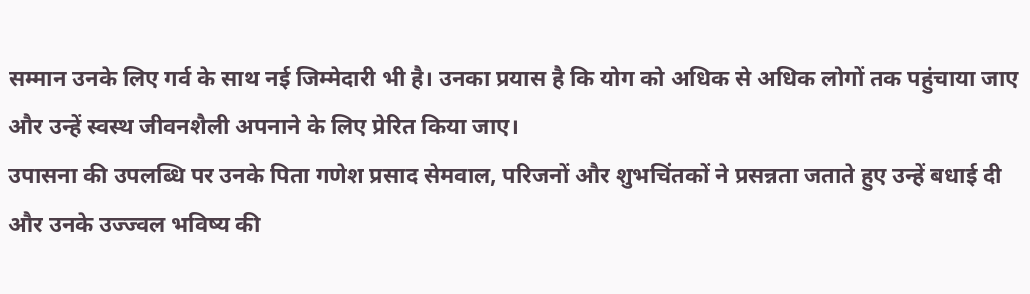सम्मान उनके लिए गर्व के साथ नई जिम्मेदारी भी है। उनका प्रयास है कि योग को अधिक से अधिक लोगों तक पहुंचाया जाए और उन्हें स्वस्थ जीवनशैली अपनाने के लिए प्रेरित किया जाए।
उपासना की उपलब्धि पर उनके पिता गणेश प्रसाद सेमवाल, परिजनों और शुभचिंतकों ने प्रसन्नता जताते हुए उन्हें बधाई दी और उनके उज्ज्वल भविष्य की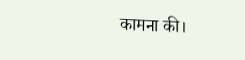कामना की।